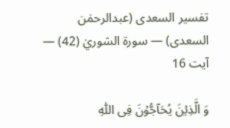تفسیر السعدی (عبدالرحمٰن السعدی) — سورۃ الشوريٰ (42) — آیت 16

وَ الَّذِیۡنَ یُحَآجُّوۡنَ فِی اللّٰہِ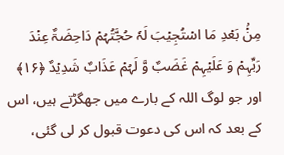مِنۡۢ بَعۡدِ مَا اسۡتُجِیۡبَ لَہٗ حُجَّتُہُمۡ دَاحِضَۃٌ عِنۡدَ رَبِّہِمۡ وَ عَلَیۡہِمۡ غَضَبٌ وَّ لَہُمۡ عَذَابٌ شَدِیۡدٌ ﴿۱۶﴾
اور جو لوگ اللہ کے بارے میں جھگڑتے ہیں، اس کے بعد کہ اس کی دعوت قبول کر لی گئی،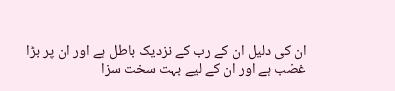ان کی دلیل ان کے رب کے نزدیک باطل ہے اور ان پر بڑا غضب ہے اور ان کے لیے بہت سخت سزا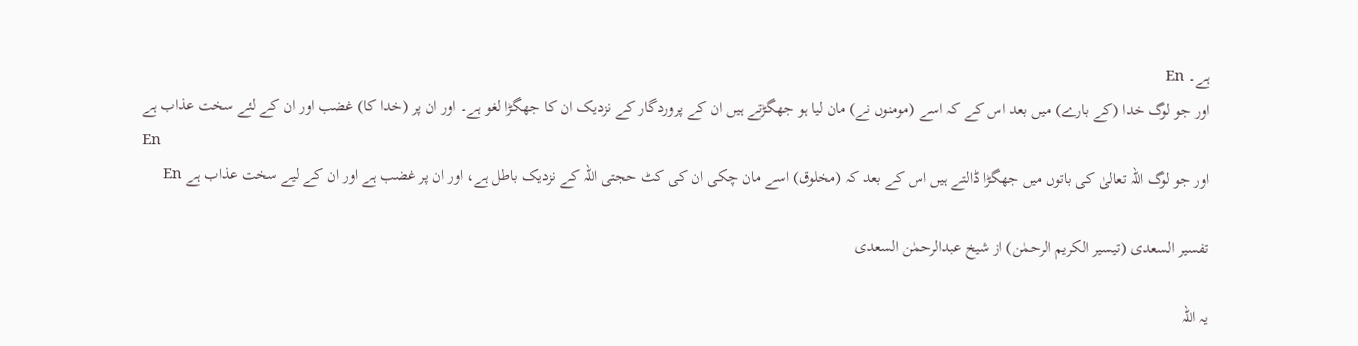ہے۔ En
اور جو لوگ خدا (کے بارے) میں بعد اس کے کہ اسے (مومنوں نے) مان لیا ہو جھگڑتے ہیں ان کے پروردگار کے نزدیک ان کا جھگڑا لغو ہے۔ اور ان پر (خدا کا) غضب اور ان کے لئے سخت عذاب ہے
En
اور جو لوگ اللہ تعالیٰ کی باتوں میں جھگڑا ڈالتے ہیں اس کے بعد کہ (مخلوق) اسے مان چکی ان کی کٹ حجتی اللہ کے نزدیک باطل ہے، اور ان پر غضب ہے اور ان کے لیے سخت عذاب ہے En

تفسیر السعدی (تیسیر الکریم الرحمٰن) از شیخ عبدالرحمٰن السعدی

یہ اللہ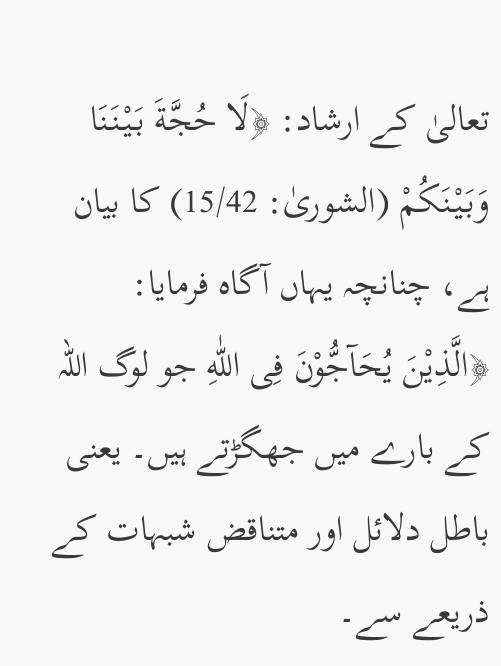تعالیٰ کے ارشاد: ﴿لَا حُجَّةَ بَیْنَنَا وَبَیْنَكُمْ (الشوریٰ: 15/42) کا بیان ہے، چنانچہ یہاں آگاہ فرمایا: ﴿الَّذِیْنَ یُحَآجُّوْنَ فِی اللّٰهِ جو لوگ اللہ کے بارے میں جھگڑتے ہیں۔ یعنی باطل دلائل اور متناقض شبہات کے ذریعے سے۔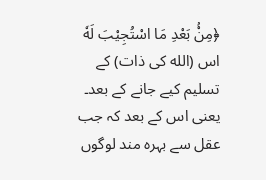﴿مِنْۢ بَعْدِ مَا اسْتُجِیْبَ لَهٗ اس (الله كی ذات) کے تسلیم کیے جانے کے بعد۔ یعنی اس کے بعد کہ جب عقل سے بہرہ مند لوگوں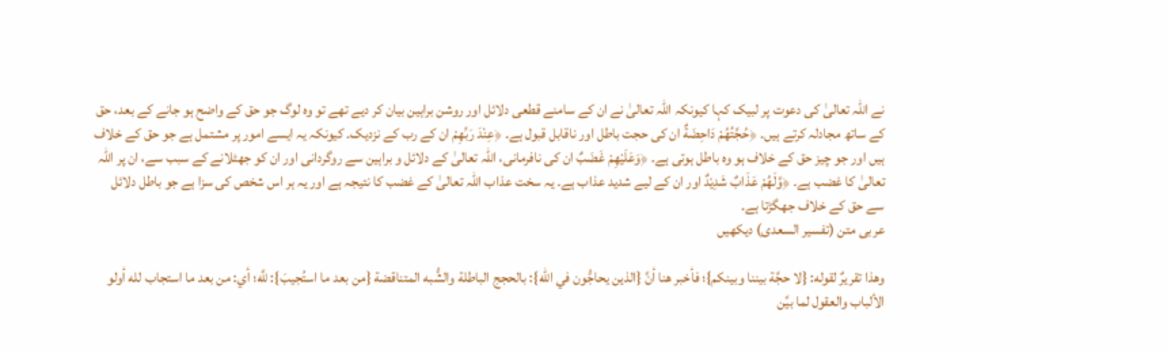نے اللہ تعالیٰ کی دعوت پر لبیک کہا کیونکہ اللہ تعالیٰ نے ان کے سامنے قطعی دلائل اور روشن براہین بیان کر دیے تھے تو وہ لوگ جو حق کے واضح ہو جانے کے بعد، حق کے ساتھ مجادلہ کرتے ہیں۔ ﴿حُجَّتُهُمْ دَاحِضَةٌ ان کی حجت باطل اور ناقابل قبول ہے۔ ﴿عِنْدَ رَبِّهِمْ ان کے رب کے نزدیک۔ کیونکہ یہ ایسے امور پر مشتمل ہے جو حق کے خلاف ہیں اور جو چیز حق کے خلاف ہو وہ باطل ہوتی ہے۔ ﴿وَعَلَیْهِمْ غَضَبٌ ان کی نافرمانی، اللہ تعالیٰ کے دلائل و براہین سے روگردانی اور ان کو جھٹلانے کے سبب سے، ان پر اللہ تعالیٰ کا غضب ہے۔ ﴿وَّلَهُمْ عَذَابٌ شَدِیْدٌ اور ان کے لیے شدید عذاب ہے۔ یہ سخت عذاب اللہ تعالیٰ کے غضب کا نتیجہ ہے اور یہ ہر اس شخص کی سزا ہے جو باطل دلائل سے حق کے خلاف جھگڑتا ہے۔
عربی متن (تفسیر السعدی) دیکھیں

وهذا تقريرٌ لقوله: {لا حجَّة بيننا وبينكم}؛ فأخبر هنا أنَّ {الذين يحاجُّون في الله}: بالحجج الباطلة والشُّبه المتناقضة {من بعد ما استُجيبَ}: للَّه؛ أي: من بعد ما استجاب لله أولو الألباب والعقول لما بيَّن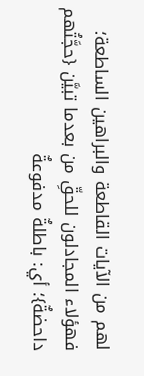لهم من الآيات القاطعة والبراهين الساطعة؛ فهؤلاء المجادلون للحقِّ من بعدما تبيَّن {حجَّتُهم داحضةٌ}؛ أي: باطلةٌ مدفوعةٌ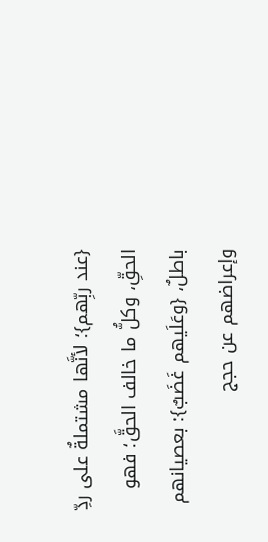{عند ربِّهم}؛ لأنَّها مشتملةٌ على ردِّ الحقِّ، وكلُّ ما خالف الحقَّ؛ فهو باطلٌ، {وعَلَيهم غَضَبٌ}: بعصيانهم وإعراضهم عن حجج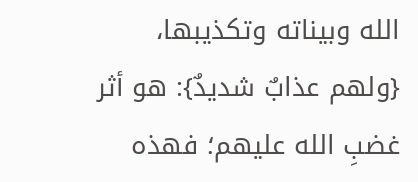الله وبيناته وتكذيبها، {ولهم عذابٌ شديدٌ}: هو أثر غضبِ الله عليهم؛ فهذه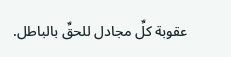عقوبة كلِّ مجادل للحقِّ بالباطل.